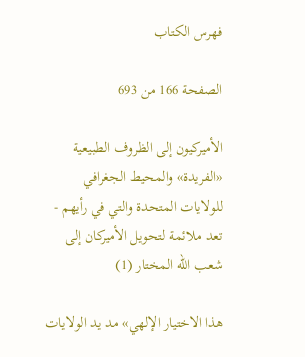فهرس الكتاب

الصفحة 166 من 693

الأميركيون إلى الظروف الطبيعية «الفريدة» والمحيط الجغرافي للولايات المتحدة والتي في رأيهم - تعد ملائمة لتحويل الأميركان إلى شعب الله المختار (1)

هذا الاختيار الإلهي» مد يد الولايات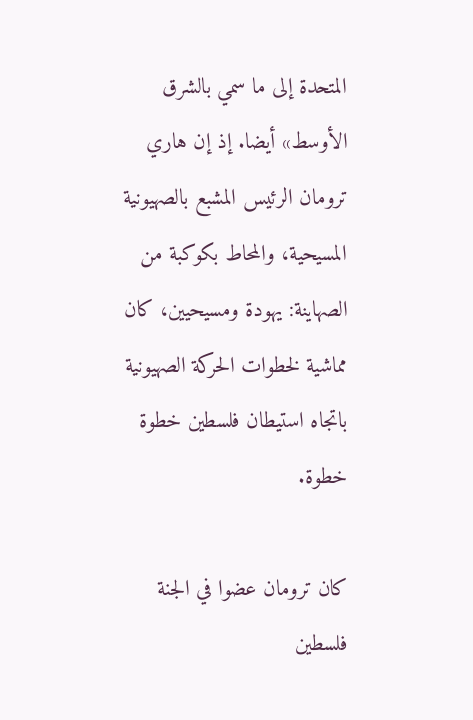المتحدة إلى ما سمي بالشرق الأوسط» أيضا. إذ إن هاري ترومان الرئيس المشبع بالصهيونية المسيحية، والمحاط بكوكبة من الصهاينة: يهودة ومسيحيين، كان مماشية لخطوات الحركة الصهيونية باتجاه استيطان فلسطين خطوة خطوة.

كان ترومان عضوا في الجنة فلسطين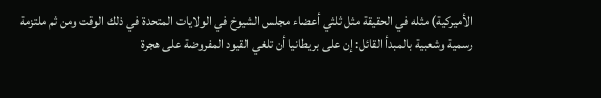الأميركية) مثله في الحقيقة مثل ثلثي أعضاء مجلس الشيوخ في الولايات المتحدة في ذلك الوقت ومن ثم ملتزمة رسمية وشعبية بالمبدأ القائل: إن على بريطانيا أن تلغي القيود المفروضة على هجرة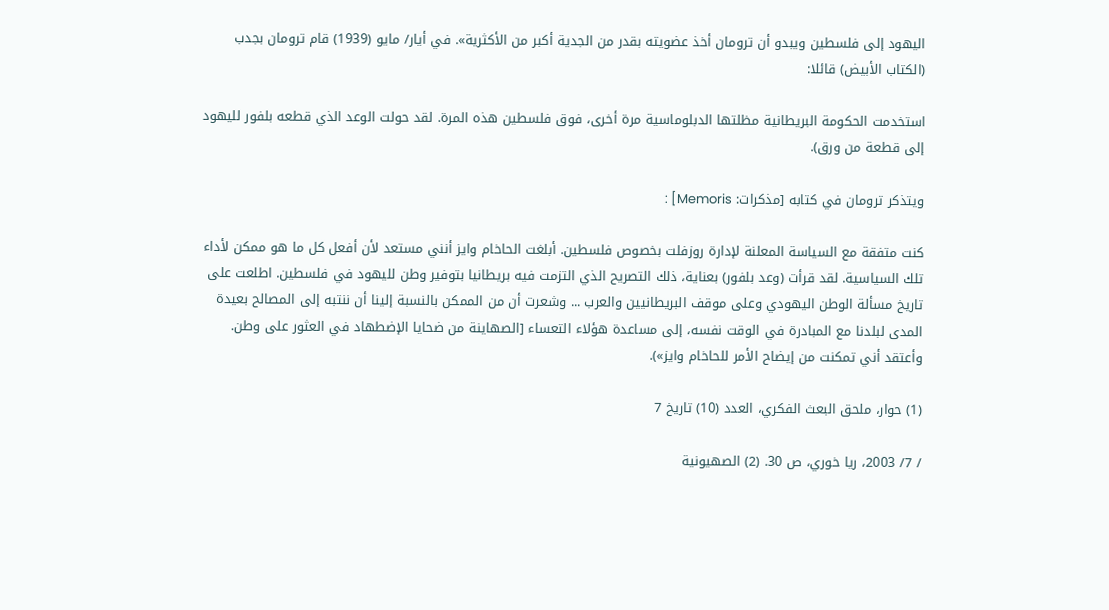اليهود إلى فلسطين ويبدو أن ترومان أخذ عضويته بقدر من الجدية أكبر من الأكثرية». في أيار/ مايو (1939) قام ترومان بجدب (الكتاب الأبيض) قائلا:

استخدمت الحكومة البريطانية مظلتها الدبلوماسية مرة أخرى، فوق فلسطين هذه المرة. لقد حولت الوعد الذي قطعه بلفور لليهود إلى قطعة من ورق).

ويتذکر ترومان في كتابه [مذكرات: Memoris] :

كنت متفقة مع السياسة المعلنة لإدارة روزفلت بخصوص فلسطين. أبلغت الحاخام وايز أنني مستعد لأن أفعل كل ما هو ممكن لأداء تلك السياسية. لقد قرأت (وعد بلفور) بعناية، ذلك التصريح الذي التزمت فيه بريطانيا بتوفير وطن لليهود في فلسطين. اطلعت على تاريخ مسألة الوطن اليهودي وعلى موقف البريطانيين والعرب ... وشعرت أن من الممكن بالنسبة إلينا أن ننتبه إلى المصالح بعيدة المدى لبلدنا مع المبادرة في الوقت نفسه، إلى مساعدة هؤلاء التعساء [الصهاينة من ضحايا الإضطهاد في العثور على وطن. وأعتقد أني تمكنت من إيضاح الأمر للحاخام وايز»).

(1) حوار، ملحق البعث الفكري، العدد (10) تاريخ 7

/ 7/ 2003، ريا خوري، ص 30. (2) الصهيونية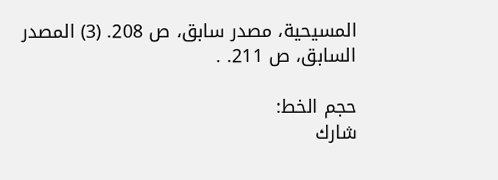المسيحية، مصدر سابق، ص 208. (3) المصدر السابق، ص 211. .

حجم الخط:
شارك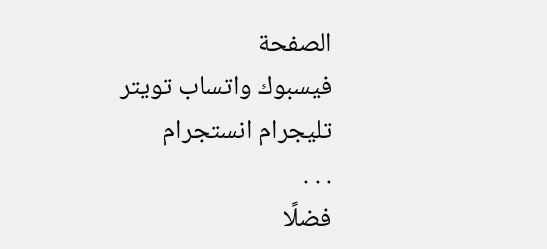الصفحة
فيسبوك واتساب تويتر تليجرام انستجرام
. . .
فضلًا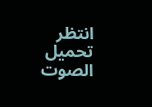انتظر تحميل الصوت